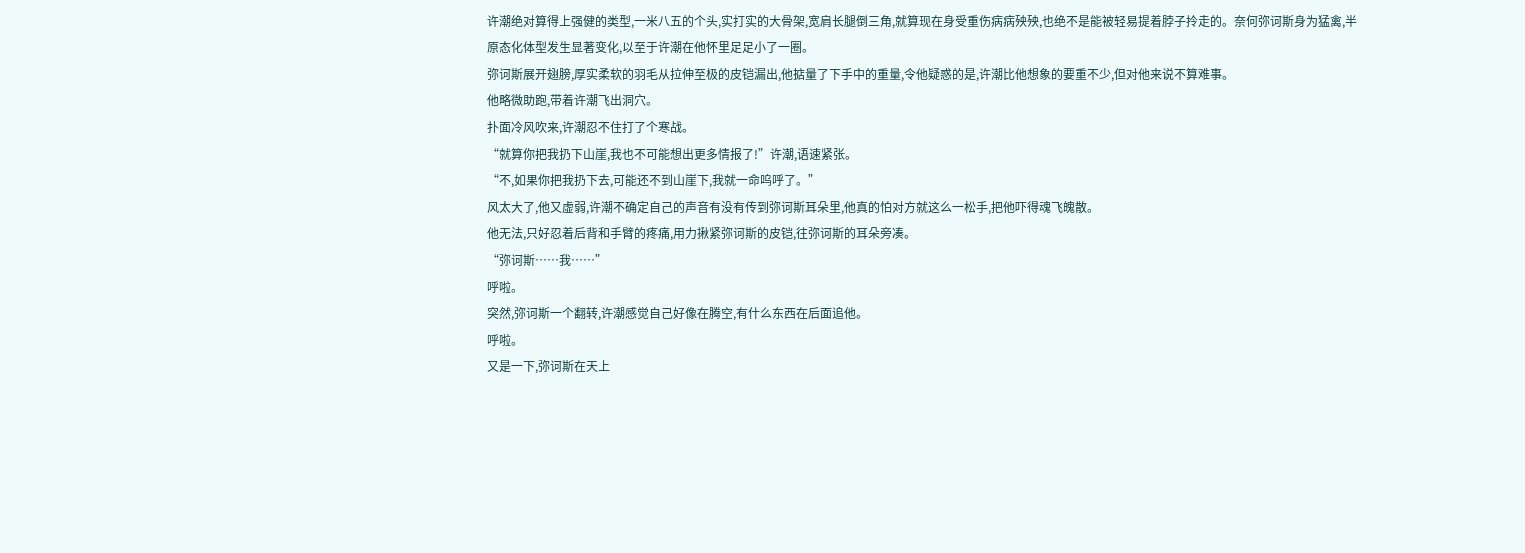许潮绝对算得上强健的类型,一米八五的个头,实打实的大骨架,宽肩长腿倒三角,就算现在身受重伤病病殃殃,也绝不是能被轻易提着脖子拎走的。奈何弥诃斯身为猛禽,半原态化体型发生显著变化,以至于许潮在他怀里足足小了一圈。
弥诃斯展开翅膀,厚实柔软的羽毛从拉伸至极的皮铠漏出,他掂量了下手中的重量,令他疑惑的是,许潮比他想象的要重不少,但对他来说不算难事。
他略微助跑,带着许潮飞出洞穴。
扑面冷风吹来,许潮忍不住打了个寒战。
“就算你把我扔下山崖,我也不可能想出更多情报了!”许潮,语速紧张。
“不,如果你把我扔下去,可能还不到山崖下,我就一命呜呼了。”
风太大了,他又虚弱,许潮不确定自己的声音有没有传到弥诃斯耳朵里,他真的怕对方就这么一松手,把他吓得魂飞魄散。
他无法,只好忍着后背和手臂的疼痛,用力揪紧弥诃斯的皮铠,往弥诃斯的耳朵旁凑。
“弥诃斯……我……”
呼啦。
突然,弥诃斯一个翻转,许潮感觉自己好像在腾空,有什么东西在后面追他。
呼啦。
又是一下,弥诃斯在天上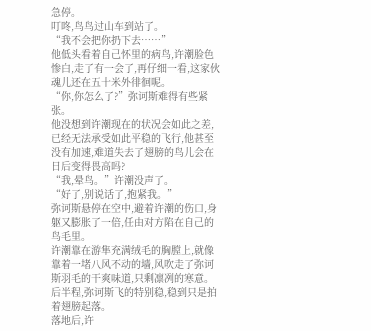急停。
叮咚,鸟鸟过山车到站了。
“我不会把你扔下去……”
他低头看着自己怀里的病鸟,许潮脸色惨白,走了有一会了,再仔细一看,这家伙魂儿还在五十米外徘徊呢。
“你,你怎么了?”弥诃斯难得有些紧张。
他没想到许潮现在的状况会如此之差,已经无法承受如此平稳的飞行,他甚至没有加速,难道失去了翅膀的鸟儿会在日后变得畏高吗?
“我,晕鸟。”许潮没声了。
“好了,别说话了,抱紧我。”
弥诃斯悬停在空中,避着许潮的伤口,身躯又膨胀了一倍,任由对方陷在自己的鸟毛里。
许潮靠在游隼充满绒毛的胸膛上,就像靠着一堵八风不动的墙,风吹走了弥诃斯羽毛的干爽味道,只剩凛冽的寒意。
后半程,弥诃斯飞的特别稳,稳到只是拍着翅膀起落。
落地后,许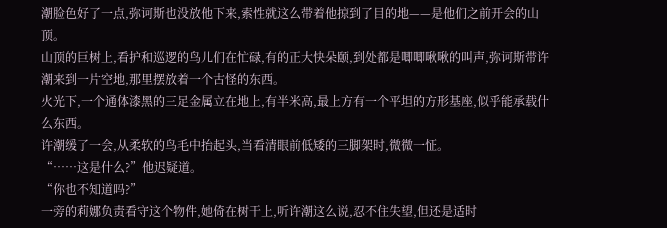潮脸色好了一点,弥诃斯也没放他下来,索性就这么带着他掠到了目的地——是他们之前开会的山顶。
山顶的巨树上,看护和巡逻的鸟儿们在忙碌,有的正大快朵颐,到处都是唧唧啾啾的叫声,弥诃斯带许潮来到一片空地,那里摆放着一个古怪的东西。
火光下,一个通体漆黑的三足金属立在地上,有半米高,最上方有一个平坦的方形基座,似乎能承载什么东西。
许潮缓了一会,从柔软的鸟毛中抬起头,当看清眼前低矮的三脚架时,微微一怔。
“……这是什么?”他迟疑道。
“你也不知道吗?”
一旁的莉娜负责看守这个物件,她倚在树干上,听许潮这么说,忍不住失望,但还是适时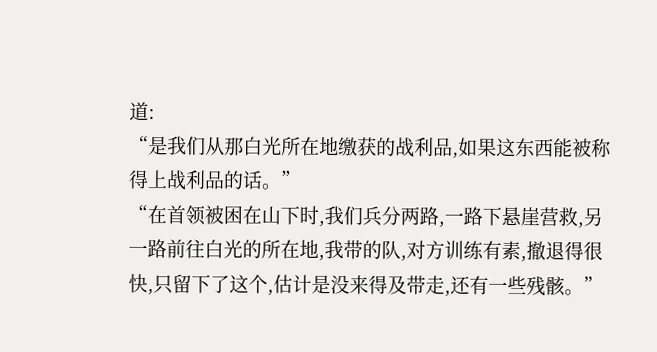道:
“是我们从那白光所在地缴获的战利品,如果这东西能被称得上战利品的话。”
“在首领被困在山下时,我们兵分两路,一路下悬崖营救,另一路前往白光的所在地,我带的队,对方训练有素,撤退得很快,只留下了这个,估计是没来得及带走,还有一些残骸。”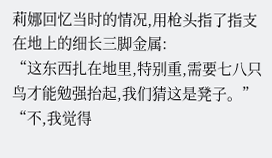莉娜回忆当时的情况,用枪头指了指支在地上的细长三脚金属:
“这东西扎在地里,特别重,需要七八只鸟才能勉强抬起,我们猜这是凳子。”
“不,我觉得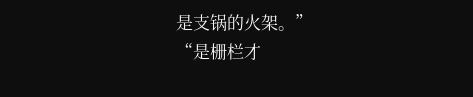是支锅的火架。”
“是栅栏才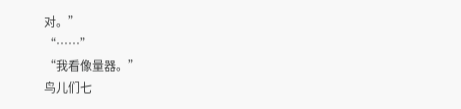对。”
“……”
“我看像量器。”
鸟儿们七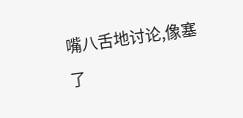嘴八舌地讨论,像塞了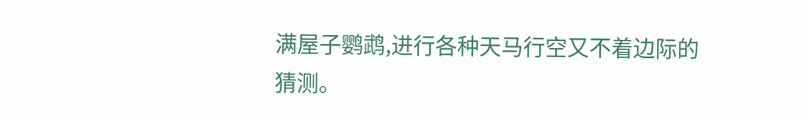满屋子鹦鹉,进行各种天马行空又不着边际的猜测。